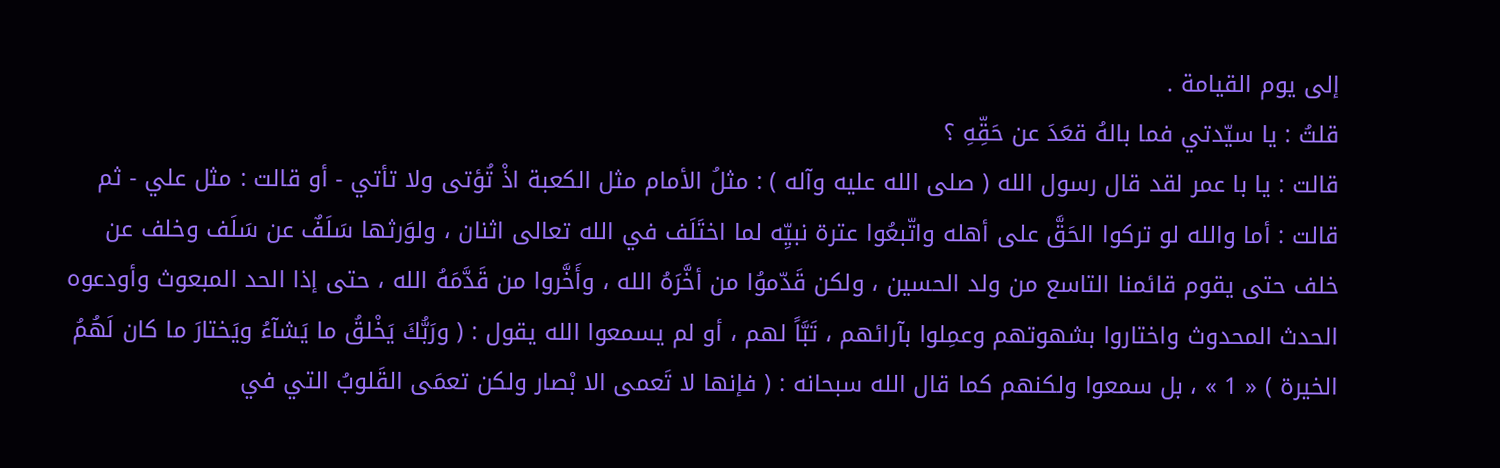إلى يوم القيامة .
قلتُ : يا سيّدتي فما بالهُ قعَدَ عن حَقِّهِ ؟
قالت : يا با عمر لقد قال رسول الله ( صلى الله عليه وآله ) : مثلُ الأمام مثل الكعبة اذْ تُؤتى ولا تأتي - أو قالت : مثل علي - ثم قالت : أما والله لو تركوا الحَقَّ على أهله واتّبعُوا عترة نبيِّه لما اختَلَف في الله تعالى اثنان ، ولوَرثها سَلَفٌ عن سَلَف وخلف عن خلف حتى يقوم قائمنا التاسع من ولد الحسين ، ولكن قَدّموُا من أخَّرَهُ الله ، وأَخَّروا من قَدَّمَهُ الله ، حتى إذا الحد المبعوث وأودعوه الحدث المحدوث واختاروا بشهوتهم وعمِلوا بآرائهم ، تَبَّاً لهم ، أو لم يسمعوا الله يقول : ( ورَبُّكَ يَخْلقُ ما يَشآءُ ويَختارَ ما كان لَهُمُ الخيرة ) « 1 » ، بل سمعوا ولكنهم كما قال الله سبحانه : ( فإنها لا تَعمى الا بْصار ولكن تعمَى القَلوبُ التي في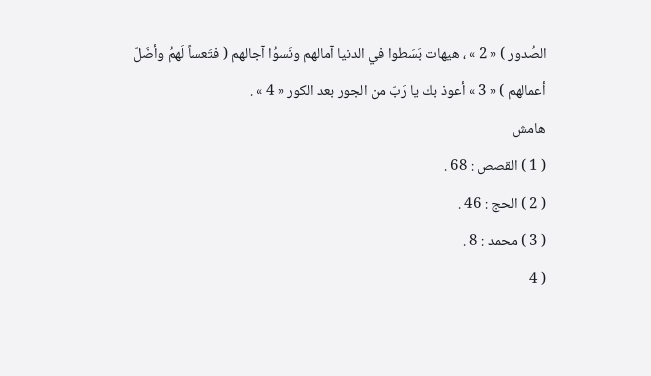الصُدور ) « 2 » ، هيهات بَسَطوا في الدنيا آمالهم ونَسوُا آجالهم ( فتَعساً لَهمُ وأضَلّ أعمالهم ) « 3 » أعوذ بك يا رَبّ من الجور بعد الكور « 4 » .
هامش
( 1 ) القصص : 68 .
( 2 ) الحج : 46 .
( 3 ) محمد : 8 .
( 4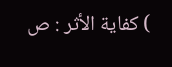) كفاية الأثر : ص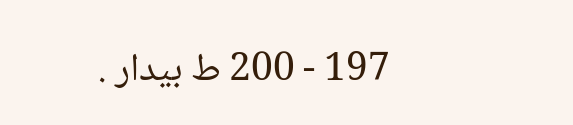197 - 200 ط بيدار .